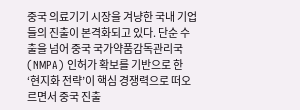중국 의료기기 시장을 겨냥한 국내 기업들의 진출이 본격화되고 있다. 단순 수출을 넘어 중국 국가약품감독관리국(NMPA) 인허가 확보를 기반으로 한 ‘현지화 전략’이 핵심 경쟁력으로 떠오르면서 중국 진출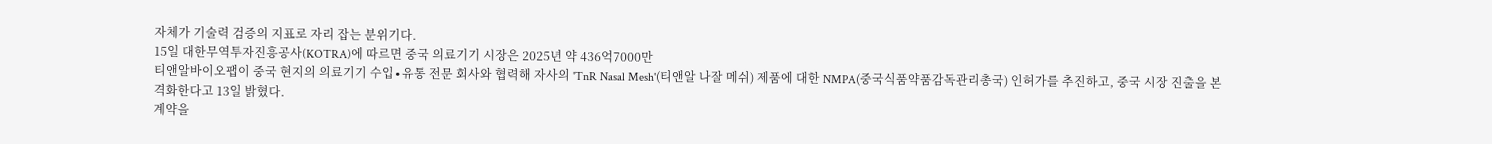자체가 기술력 검증의 지표로 자리 잡는 분위기다.
15일 대한무역투자진흥공사(KOTRA)에 따르면 중국 의료기기 시장은 2025년 약 436억7000만
티앤알바이오팹이 중국 현지의 의료기기 수입∙유통 전문 회사와 협력해 자사의 'TnR Nasal Mesh'(티앤알 나잘 메쉬) 제품에 대한 NMPA(중국식품약품감독관리총국) 인허가를 추진하고, 중국 시장 진출을 본격화한다고 13일 밝혔다.
계약을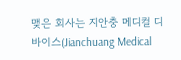맺은 회사는 지안충 메디컬 디바이스(Jianchuang Medical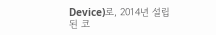Device)로, 2014년 설립된 코